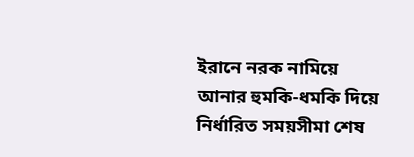ইরানে নরক নামিয়ে আনার হুমকি-ধমকি দিয়ে নির্ধারিত সময়সীমা শেষ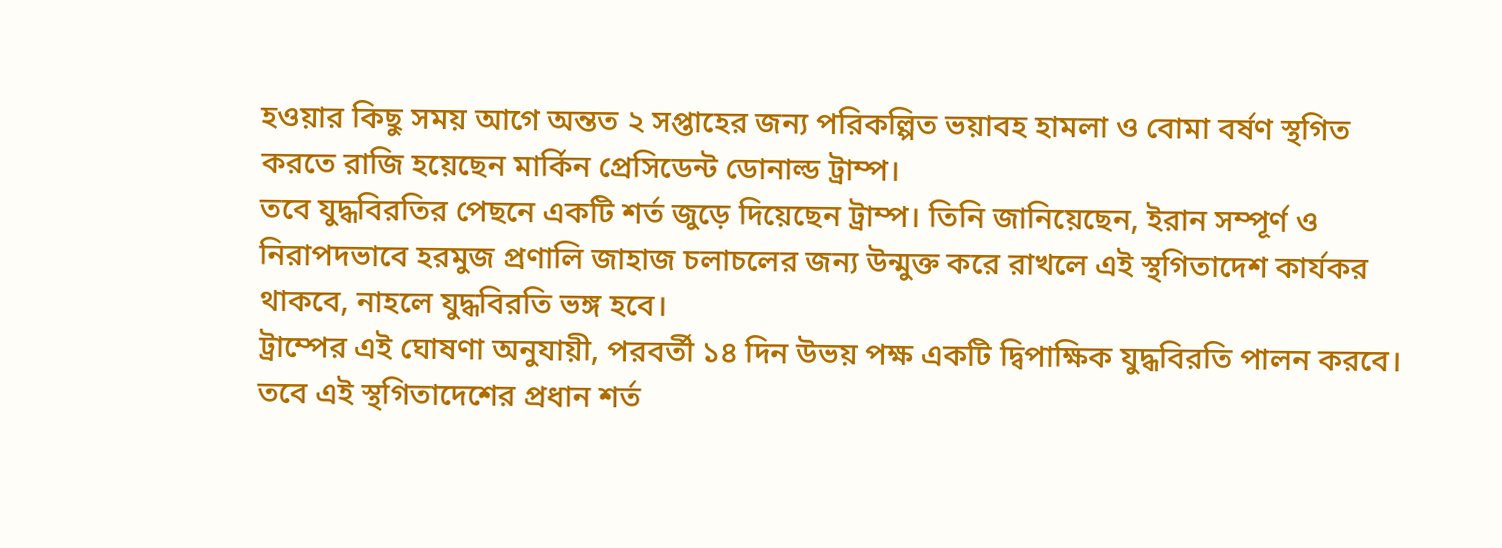হওয়ার কিছু সময় আগে অন্তত ২ সপ্তাহের জন্য পরিকল্পিত ভয়াবহ হামলা ও বোমা বর্ষণ স্থগিত করতে রাজি হয়েছেন মার্কিন প্রেসিডেন্ট ডোনাল্ড ট্রাম্প।
তবে যুদ্ধবিরতির পেছনে একটি শর্ত জুড়ে দিয়েছেন ট্রাম্প। তিনি জানিয়েছেন, ইরান সম্পূর্ণ ও নিরাপদভাবে হরমুজ প্রণালি জাহাজ চলাচলের জন্য উন্মুক্ত করে রাখলে এই স্থগিতাদেশ কার্যকর থাকবে, নাহলে যুদ্ধবিরতি ভঙ্গ হবে।
ট্রাম্পের এই ঘোষণা অনুযায়ী, পরবর্তী ১৪ দিন উভয় পক্ষ একটি দ্বিপাক্ষিক যুদ্ধবিরতি পালন করবে। তবে এই স্থগিতাদেশের প্রধান শর্ত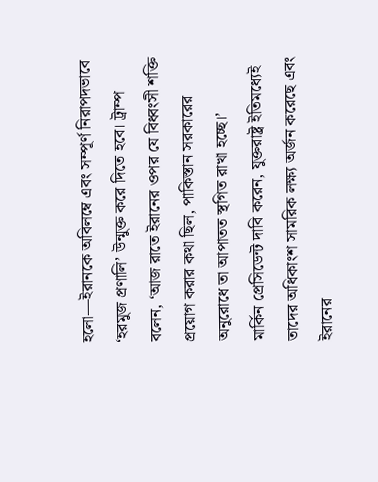হলো—ইরানকে অবিলম্বে এবং সম্পূর্ণ নিরাপদভাবে ‘হরমুজ প্রণালি’ উন্মুক্ত করে দিতে হবে। ট্রাম্প বলেন, ‘আজ রাতে ইরানের ওপর যে বিধ্বংসী শক্তি প্রয়োগ করার কথা ছিল, পাকিস্তান সরকারের অনুরোধে তা আপাতত স্থগিত রাখা হচ্ছে।’
মার্কিন প্রেসিডেন্ট দাবি করেন, যুক্তরাষ্ট্র ইতিমধ্যেই তাদের অধিকাংশ সামরিক লক্ষ্য অর্জন করেছে এবং ইরানের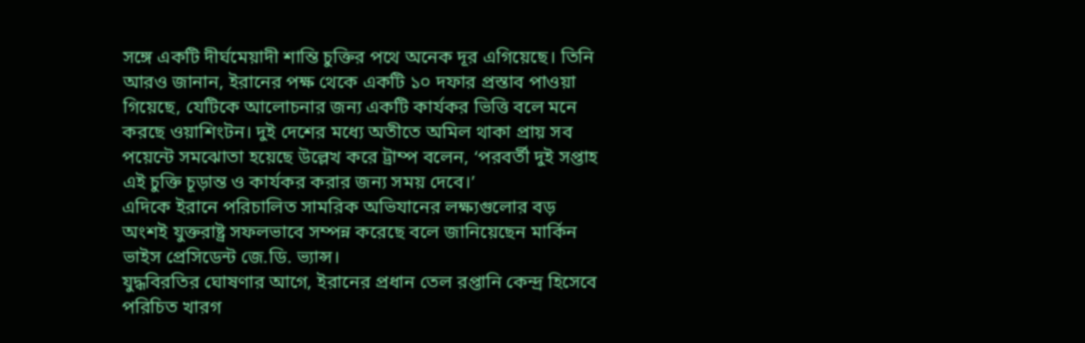সঙ্গে একটি দীর্ঘমেয়াদী শান্তি চুক্তির পথে অনেক দূর এগিয়েছে। তিনি আরও জানান, ইরানের পক্ষ থেকে একটি ১০ দফার প্রস্তাব পাওয়া গিয়েছে, যেটিকে আলোচনার জন্য একটি কার্যকর ভিত্তি বলে মনে করছে ওয়াশিংটন। দুই দেশের মধ্যে অতীতে অমিল থাকা প্রায় সব পয়েন্টে সমঝোতা হয়েছে উল্লেখ করে ট্রাম্প বলেন, ‘পরবর্তী দুই সপ্তাহ এই চুক্তি চূড়ান্ত ও কার্যকর করার জন্য সময় দেবে।’
এদিকে ইরানে পরিচালিত সামরিক অভিযানের লক্ষ্যগুলোর বড় অংশই যুক্তরাষ্ট্র সফলভাবে সম্পন্ন করেছে বলে জানিয়েছেন মার্কিন ভাইস প্রেসিডেন্ট জে.ডি. ভ্যান্স।
যুদ্ধবিরতির ঘোষণার আগে, ইরানের প্রধান তেল রপ্তানি কেন্দ্র হিসেবে পরিচিত খারগ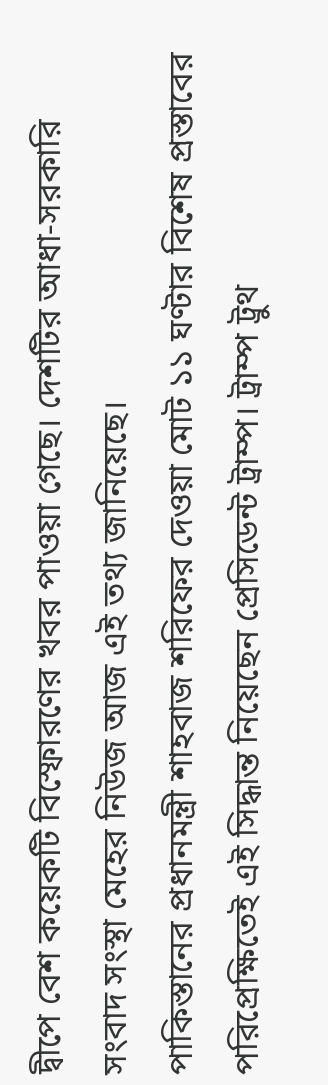দ্বীপে বেশ কয়েকটি বিস্ফোরণের খবর পাওয়া গেছে। দেশটির আধা-সরকারি সংবাদ সংস্থা মেহের নিউজ আজ এই তথ্য জানিয়েছে।
পাকিস্তানের প্রধানমন্ত্রী শাহবাজ শরিফের দেওয়া মোট ১১ ঘণ্টার বিশেষ প্রস্তাবের পরিপ্রেক্ষিতেই এই সিদ্ধান্ত নিয়েছেন প্রেসিডেন্ট ট্রাম্প। ট্রাম্প ট্রুথ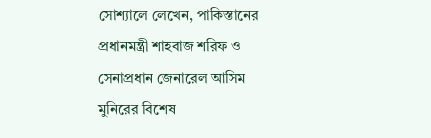সোশ্যালে লেখেন, পাকিস্তানের প্রধানমন্ত্রী শাহবাজ শরিফ ও সেনাপ্রধান জেনারেল আসিম মুনিরের বিশেষ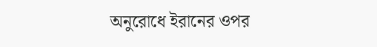অনুরোধে ইরানের ওপর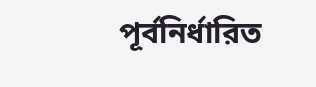পূর্বনির্ধারিত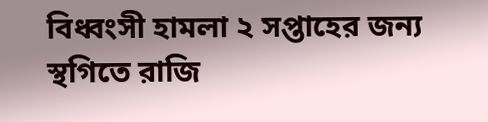বিধ্বংসী হামলা ২ সপ্তাহের জন্য স্থগিতে রাজি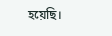হয়েছি।